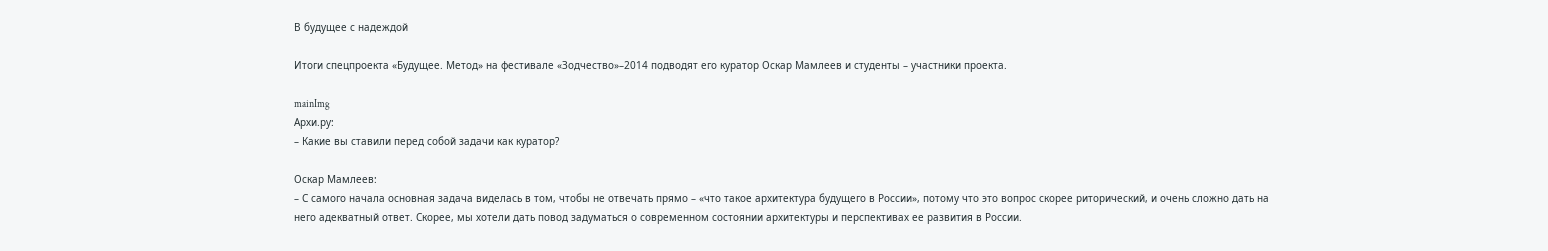В будущее с надеждой

Итоги спецпроекта «Будущее. Метод» на фестивале «Зодчество»–2014 подводят его куратор Оскар Мамлеев и студенты – участники проекта.

mainImg
Архи.ру:
– Какие вы ставили перед собой задачи как куратор?

Оскар Мамлеев:
– С самого начала основная задача виделась в том, чтобы не отвечать прямо – «что такое архитектура будущего в России», потому что это вопрос скорее риторический, и очень сложно дать на него адекватный ответ. Скорее, мы хотели дать повод задуматься о современном состоянии архитектуры и перспективах ее развития в России.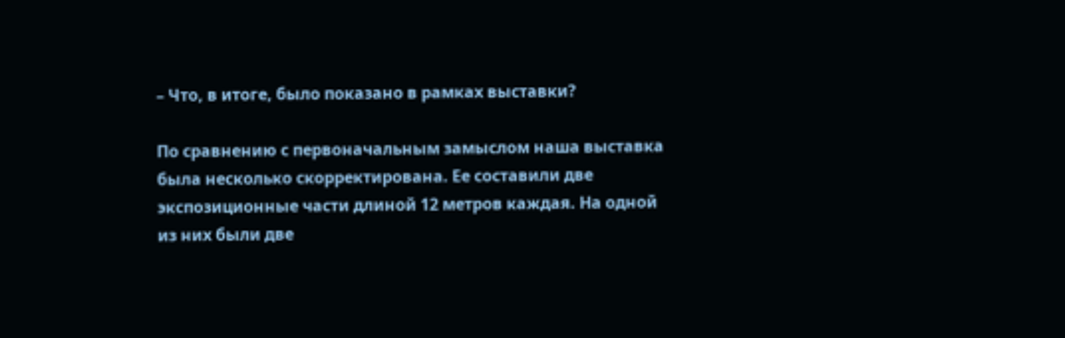– Что, в итоге, было показано в рамках выставки?

По сравнению с первоначальным замыслом наша выставка была несколько скорректирована. Ее составили две экспозиционные части длиной 12 метров каждая. На одной из них были две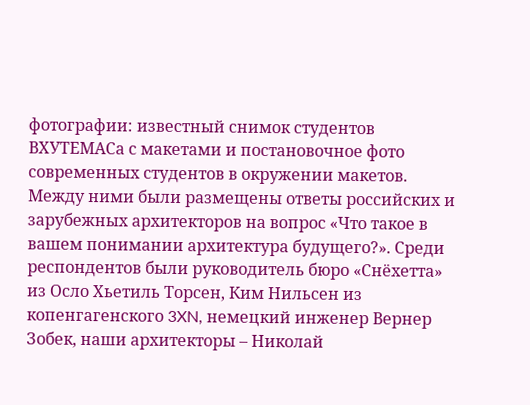фотографии: известный снимок студентов ВХУТЕМАСа с макетами и постановочное фото современных студентов в окружении макетов. Между ними были размещены ответы российских и зарубежных архитекторов на вопрос «Что такое в вашем понимании архитектура будущего?». Среди респондентов были руководитель бюро «Снёхетта» из Осло Хьетиль Торсен, Ким Нильсен из копенгагенского 3XN, немецкий инженер Вернер Зобек, наши архитекторы – Николай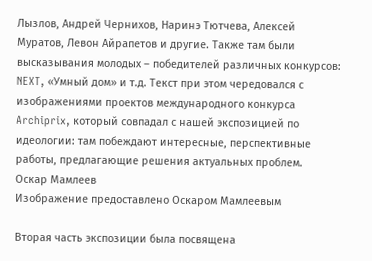Лызлов, Андрей Чернихов, Наринэ Тютчева, Алексей Муратов, Левон Айрапетов и другие. Также там были высказывания молодых – победителей различных конкурсов: NEXT, «Умный дом» и т.д. Текст при этом чередовался с изображениями проектов международного конкурса Archiprix, который совпадал с нашей экспозицией по идеологии: там побеждают интересные, перспективные работы, предлагающие решения актуальных проблем.
Оскар Мамлеев
Изображение предоставлено Оскаром Мамлеевым

Вторая часть экспозиции была посвящена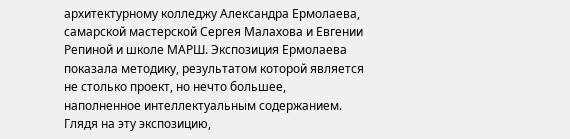архитектурному колледжу Александра Ермолаева, самарской мастерской Сергея Малахова и Евгении Репиной и школе МАРШ. Экспозиция Ермолаева показала методику, результатом которой является не столько проект, но нечто большее, наполненное интеллектуальным содержанием. Глядя на эту экспозицию,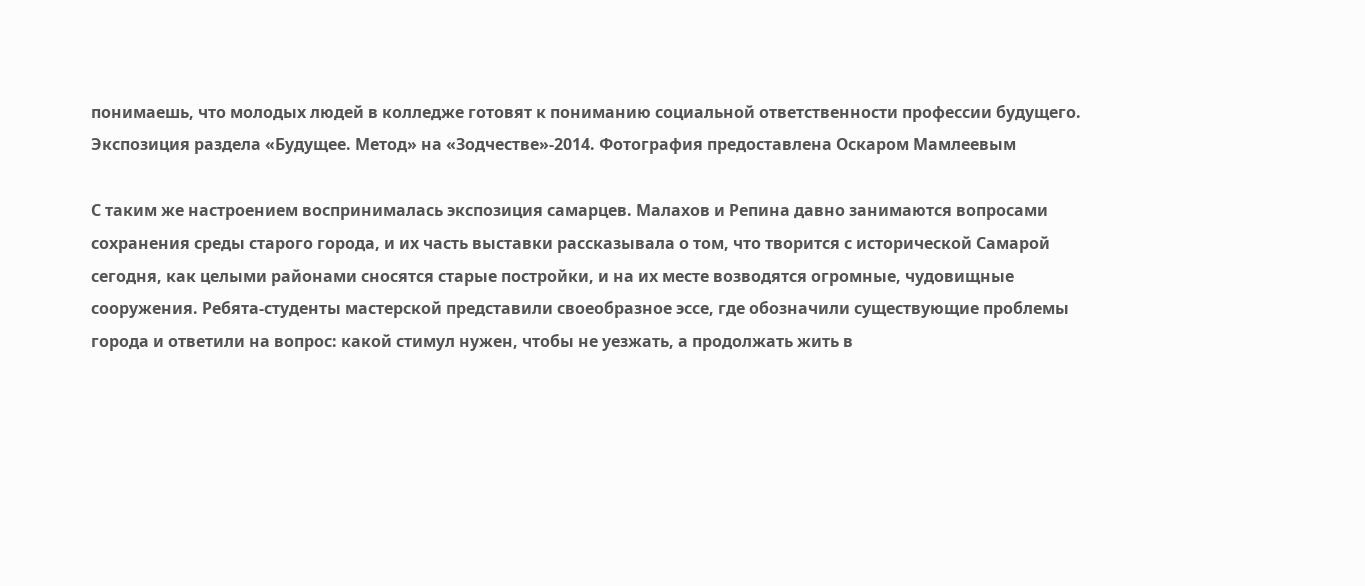понимаешь, что молодых людей в колледже готовят к пониманию социальной ответственности профессии будущего.
Экспозиция раздела «Будущее. Метод» на «Зодчестве»-2014. Фотография предоставлена Оскаром Мамлеевым

С таким же настроением воспринималась экспозиция самарцев. Малахов и Репина давно занимаются вопросами сохранения среды старого города, и их часть выставки рассказывала о том, что творится с исторической Самарой сегодня, как целыми районами сносятся старые постройки, и на их месте возводятся огромные, чудовищные сооружения. Ребята-студенты мастерской представили своеобразное эссе, где обозначили существующие проблемы города и ответили на вопрос: какой стимул нужен, чтобы не уезжать, а продолжать жить в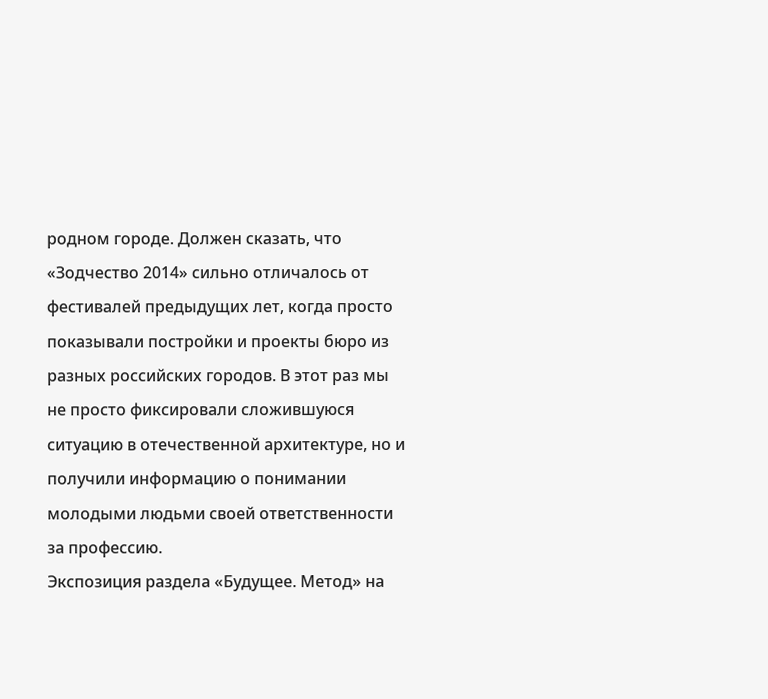родном городе. Должен сказать, что «Зодчество 2014» сильно отличалось от фестивалей предыдущих лет, когда просто показывали постройки и проекты бюро из разных российских городов. В этот раз мы не просто фиксировали сложившуюся ситуацию в отечественной архитектуре, но и получили информацию о понимании молодыми людьми своей ответственности за профессию.
Экспозиция раздела «Будущее. Метод» на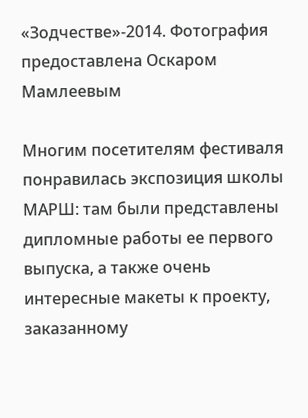«Зодчестве»-2014. Фотография предоставлена Оскаром Мамлеевым

Многим посетителям фестиваля понравилась экспозиция школы МАРШ: там были представлены дипломные работы ее первого выпуска, а также очень интересные макеты к проекту, заказанному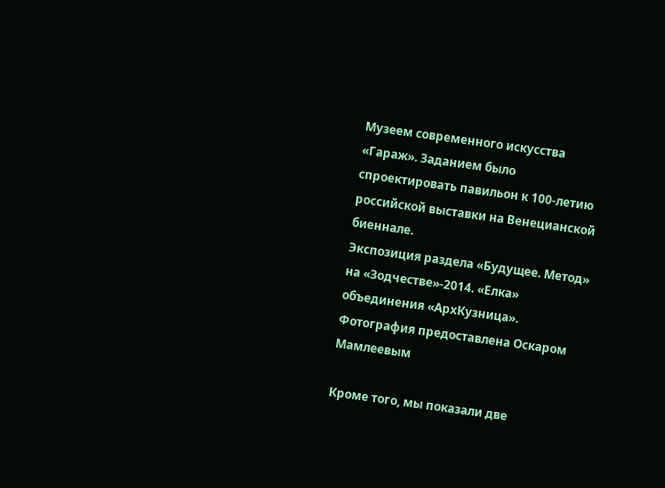Музеем современного искусства «Гараж». Заданием было спроектировать павильон к 100-летию российской выставки на Венецианской биеннале.
Экспозиция раздела «Будущее. Метод» на «Зодчестве»-2014. «Елка» объединения «АрхКузница». Фотография предоставлена Оскаром Мамлеевым

Кроме того, мы показали две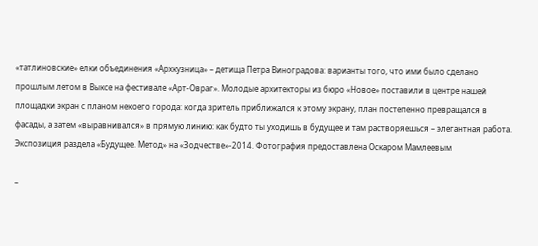«татлиновские» елки объединения «Архкузница» – детища Петра Виноградова: варианты того, что ими было сделано прошлым летом в Выксе на фестивале «Арт-Овраг». Молодые архитекторы из бюро «Новое» поставили в центре нашей площадки экран с планом некоего города: когда зритель приближался к этому экрану, план постепенно превращался в фасады, а затем «выравнивался» в прямую линию: как будто ты уходишь в будущее и там растворяешься – элегантная работа.
Экспозиция раздела «Будущее. Метод» на «Зодчестве»-2014. Фотография предоставлена Оскаром Мамлеевым

–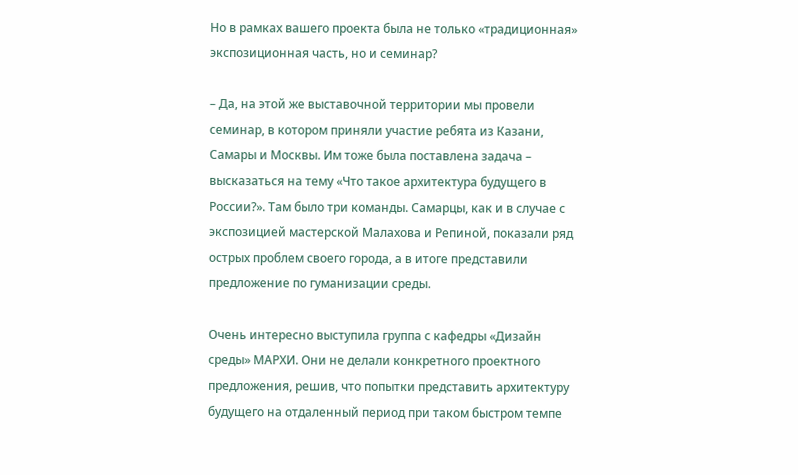Но в рамках вашего проекта была не только «традиционная» экспозиционная часть, но и семинар?

– Да, на этой же выставочной территории мы провели семинар, в котором приняли участие ребята из Казани, Самары и Москвы. Им тоже была поставлена задача – высказаться на тему «Что такое архитектура будущего в России?». Там было три команды. Самарцы, как и в случае с экспозицией мастерской Малахова и Репиной, показали ряд острых проблем своего города, а в итоге представили предложение по гуманизации среды.

Очень интересно выступила группа с кафедры «Дизайн среды» МАРХИ. Они не делали конкретного проектного предложения, решив, что попытки представить архитектуру будущего на отдаленный период при таком быстром темпе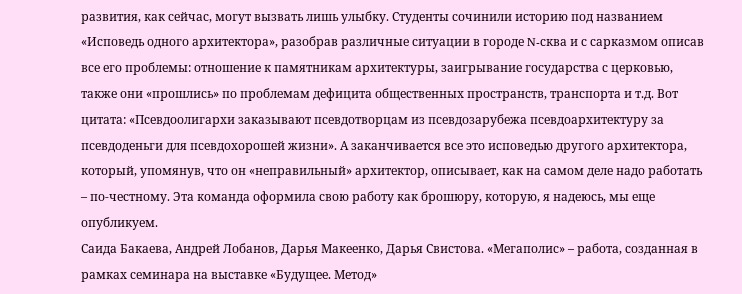развития, как сейчас, могут вызвать лишь улыбку. Студенты сочинили историю под названием «Исповедь одного архитектора», разобрав различные ситуации в городе N-сква и с сарказмом описав все его проблемы: отношение к памятникам архитектуры, заигрывание государства с церковью, также они «прошлись» по проблемам дефицита общественных пространств, транспорта и т.д. Вот цитата: «Псевдоолигархи заказывают псевдотворцам из псевдозарубежа псевдоархитектуру за псевдоденьги для псевдохорошей жизни». А заканчивается все это исповедью другого архитектора, который, упомянув, что он «неправильный» архитектор, описывает, как на самом деле надо работать – по-честному. Эта команда оформила свою работу как брошюру, которую, я надеюсь, мы еще опубликуем.
Саида Бакаева, Андрей Лобанов, Дарья Макеенко, Дарья Свистова. «Мегаполис» – работа, созданная в рамках семинара на выставке «Будущее. Метод»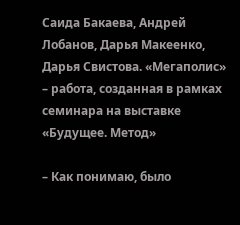Саида Бакаева, Андрей Лобанов, Дарья Макеенко, Дарья Свистова. «Мегаполис» – работа, созданная в рамках семинара на выставке «Будущее. Метод»

– Как понимаю, было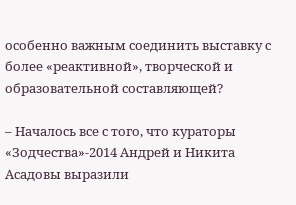особенно важным соединить выставку с более «реактивной», творческой и образовательной составляющей?

– Началось все с того, что кураторы «Зодчества»-2014 Андрей и Никита Асадовы выразили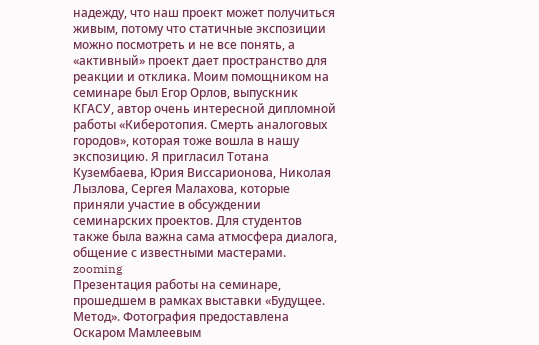надежду, что наш проект может получиться живым, потому что статичные экспозиции можно посмотреть и не все понять, а «активный» проект дает пространство для реакции и отклика. Моим помощником на семинаре был Егор Орлов, выпускник КГАСУ, автор очень интересной дипломной работы «Киберотопия. Смерть аналоговых городов», которая тоже вошла в нашу экспозицию. Я пригласил Тотана Кузембаева, Юрия Виссарионова, Николая Лызлова, Сергея Малахова, которые приняли участие в обсуждении семинарских проектов. Для студентов также была важна сама атмосфера диалога, общение с известными мастерами.
zooming
Презентация работы на семинаре, прошедшем в рамках выставки «Будущее. Метод». Фотография предоставлена Оскаром Мамлеевым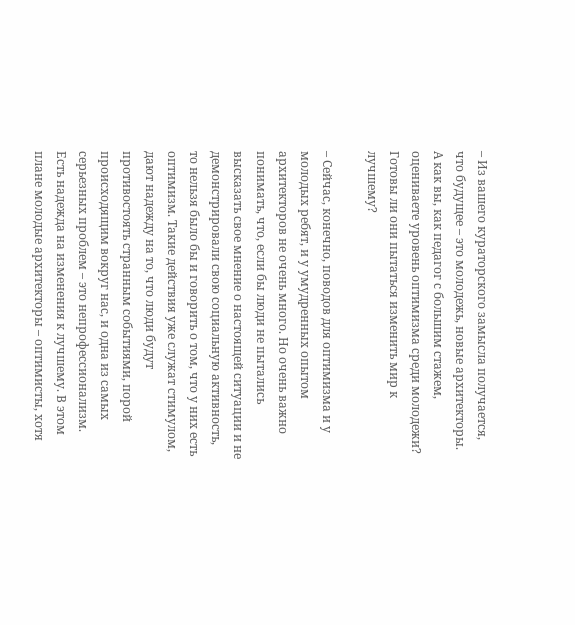– Из вашего кураторского замысла получается, что будущее – это молодежь, новые архитекторы. А как вы, как педагог с большим стажем, оцениваете уровень оптимизма среди молодежи? Готовы ли они пытаться изменить мир к лучшему?

– Сейчас, конечно, поводов для оптимизма и у молодых ребят, и у умудренных опытом архитекторов не очень много. Но очень важно понимать, что, если бы люди не пытались высказать свое мнение о настоящей ситуации и не демонстрировали свою социальную активность, то нельзя было бы и говорить о том, что у них есть оптимизм. Такие действия уже служат стимулом, дают надежду на то, что люди будут противостоять странным событиями, порой происходящим вокруг нас, и одна из самых серьезных проблем – это непрофессионализм. Есть надежда на изменения к лучшему. В этом плане молодые архитекторы – оптимисты, хотя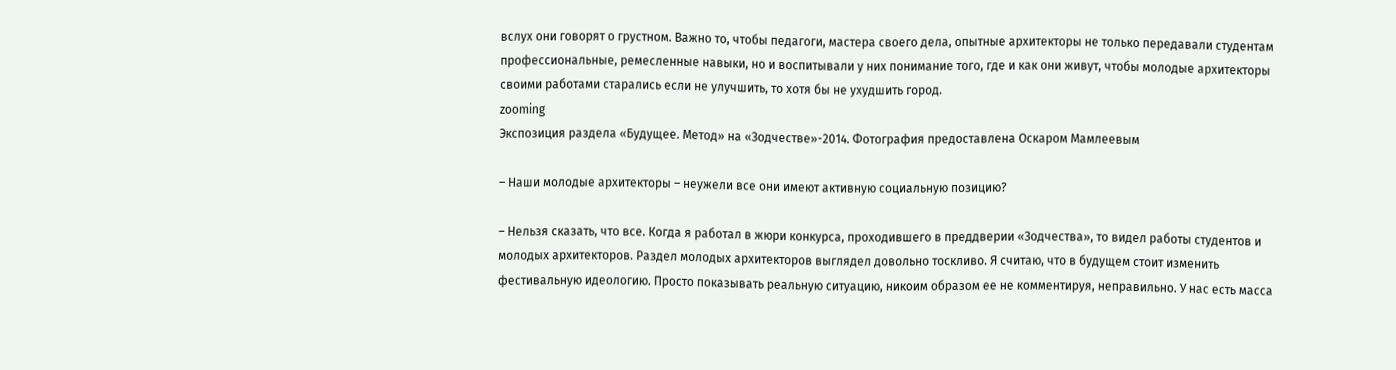вслух они говорят о грустном. Важно то, чтобы педагоги, мастера своего дела, опытные архитекторы не только передавали студентам профессиональные, ремесленные навыки, но и воспитывали у них понимание того, где и как они живут, чтобы молодые архитекторы своими работами старались если не улучшить, то хотя бы не ухудшить город.
zooming
Экспозиция раздела «Будущее. Метод» на «Зодчестве»-2014. Фотография предоставлена Оскаром Мамлеевым

– Наши молодые архитекторы – неужели все они имеют активную социальную позицию?

– Нельзя сказать, что все. Когда я работал в жюри конкурса, проходившего в преддверии «Зодчества», то видел работы студентов и молодых архитекторов. Раздел молодых архитекторов выглядел довольно тоскливо. Я считаю, что в будущем стоит изменить фестивальную идеологию. Просто показывать реальную ситуацию, никоим образом ее не комментируя, неправильно. У нас есть масса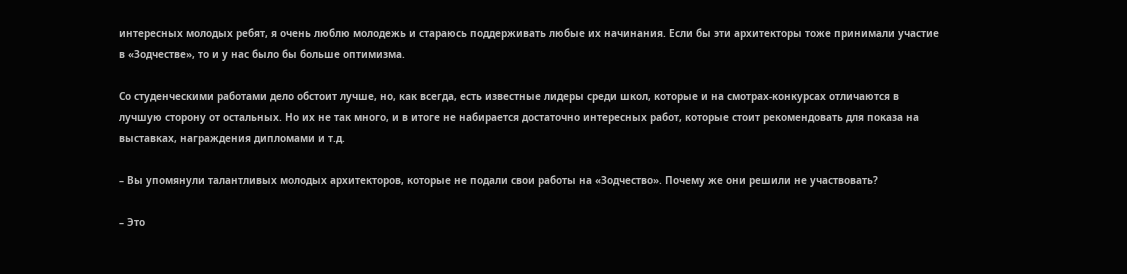интересных молодых ребят, я очень люблю молодежь и стараюсь поддерживать любые их начинания. Если бы эти архитекторы тоже принимали участие в «Зодчестве», то и у нас было бы больше оптимизма.

Со студенческими работами дело обстоит лучше, но, как всегда, есть известные лидеры среди школ, которые и на смотрах-конкурсах отличаются в лучшую сторону от остальных. Но их не так много, и в итоге не набирается достаточно интересных работ, которые стоит рекомендовать для показа на выставках, награждения дипломами и т.д.

– Вы упомянули талантливых молодых архитекторов, которые не подали свои работы на «Зодчество». Почему же они решили не участвовать?

– Это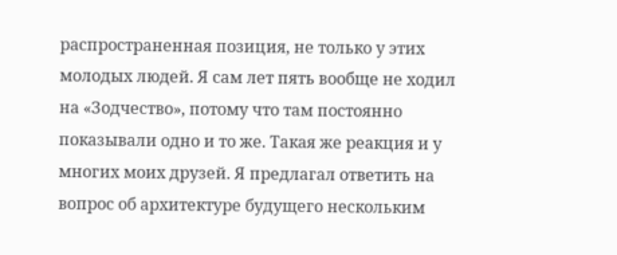распространенная позиция, не только у этих молодых людей. Я сам лет пять вообще не ходил на «Зодчество», потому что там постоянно показывали одно и то же. Такая же реакция и у многих моих друзей. Я предлагал ответить на вопрос об архитектуре будущего нескольким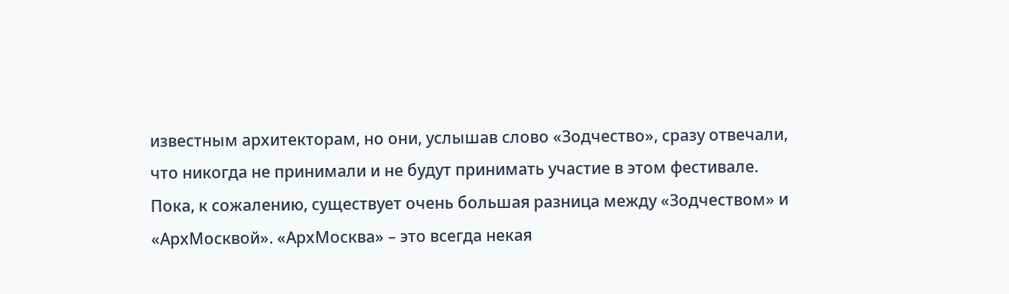известным архитекторам, но они, услышав слово «Зодчество», сразу отвечали, что никогда не принимали и не будут принимать участие в этом фестивале. Пока, к сожалению, существует очень большая разница между «Зодчеством» и «АрхМосквой». «АрхМосква» – это всегда некая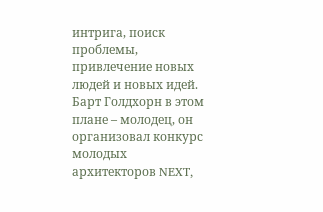интрига, поиск проблемы, привлечение новых людей и новых идей. Барт Голдхорн в этом плане – молодец, он организовал конкурс молодых архитекторов NEXT,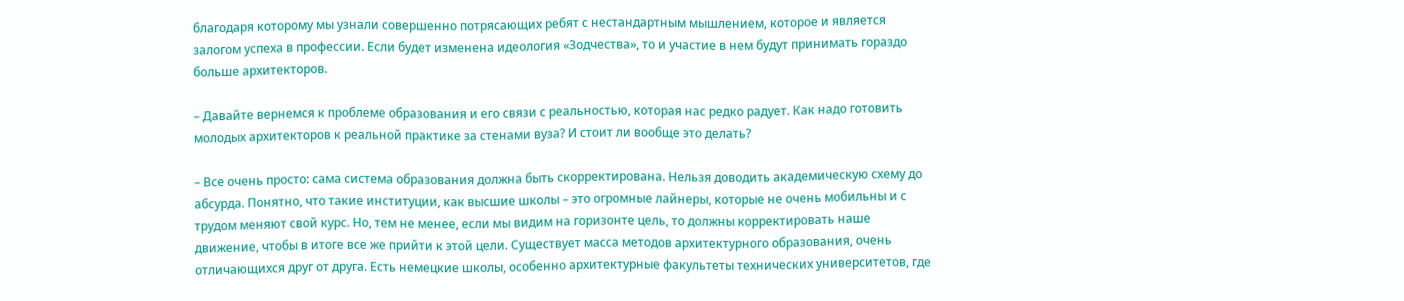благодаря которому мы узнали совершенно потрясающих ребят с нестандартным мышлением, которое и является залогом успеха в профессии. Если будет изменена идеология «Зодчества», то и участие в нем будут принимать гораздо больше архитекторов.

– Давайте вернемся к проблеме образования и его связи с реальностью, которая нас редко радует. Как надо готовить молодых архитекторов к реальной практике за стенами вуза? И стоит ли вообще это делать?

– Все очень просто: сама система образования должна быть скорректирована. Нельзя доводить академическую схему до абсурда. Понятно, что такие институции, как высшие школы – это огромные лайнеры, которые не очень мобильны и с трудом меняют свой курс. Но, тем не менее, если мы видим на горизонте цель, то должны корректировать наше движение, чтобы в итоге все же прийти к этой цели. Существует масса методов архитектурного образования, очень отличающихся друг от друга. Есть немецкие школы, особенно архитектурные факультеты технических университетов, где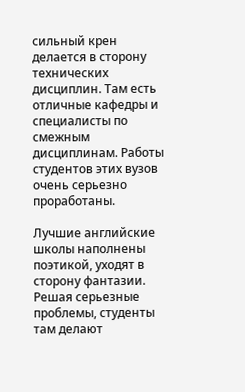сильный крен делается в сторону технических дисциплин. Там есть отличные кафедры и специалисты по смежным дисциплинам. Работы студентов этих вузов очень серьезно проработаны.

Лучшие английские школы наполнены поэтикой, уходят в сторону фантазии. Решая серьезные проблемы, студенты там делают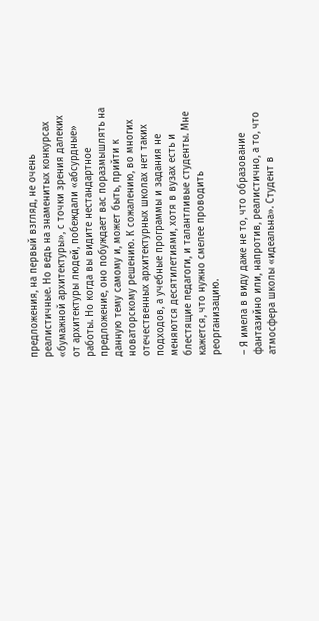предложения, на первый взгляд, не очень реалистичные. Но ведь на знаменитых конкурсах «бумажной архитектуры», с точки зрения далеких от архитектуры людей, побеждали «абсурдные» работы. Но когда вы видите нестандартное предложение, оно побуждает вас поразмышлять на данную тему самому и, может быть, прийти к новаторскому решению. К сожалению, во многих отечественных архитектурных школах нет таких подходов, а учебные программы и задания не меняются десятилетиями, хотя в вузах есть и блестящие педагоги, и талантливые студенты. Мне кажется, что нужно смелее проводить реорганизацию.

– Я имела в виду даже не то, что образование фантазийно или, напротив, реалистично, а то, что атмосфера школы «идеальна». Студент в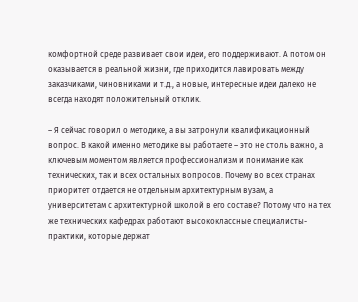комфортной среде развивает свои идеи, его поддерживают. А потом он оказывается в реальной жизни, где приходится лавировать между заказчиками, чиновниками и т.д., а новые, интересные идеи далеко не всегда находят положительный отклик.

– Я сейчас говорил о методике, а вы затронули квалификационный вопрос. В какой именно методике вы работаете – это не столь важно, а ключевым моментом является профессионализм и понимание как технических, так и всех остальных вопросов. Почему во всех странах приоритет отдается не отдельным архитектурным вузам, а университетам с архитектурной школой в его составе? Потому что на тех же технических кафедрах работают высококлассные специалисты-практики, которые держат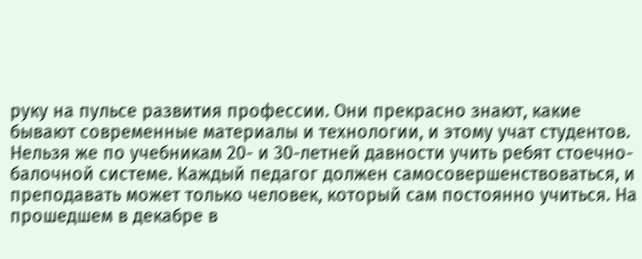руку на пульсе развития профессии. Они прекрасно знают, какие бывают современные материалы и технологии, и этому учат студентов. Нельзя же по учебникам 20- и 30-летней давности учить ребят стоечно-балочной системе. Каждый педагог должен самосовершенствоваться, и преподавать может только человек, который сам постоянно учиться. На прошедшем в декабре в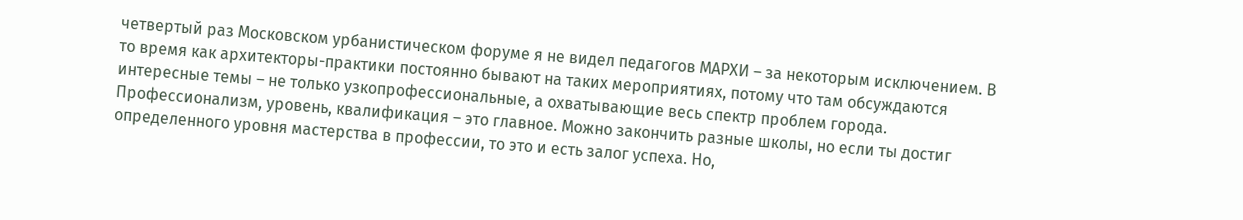четвертый раз Московском урбанистическом форуме я не видел педагогов МАРХИ – за некоторым исключением. В то время как архитекторы-практики постоянно бывают на таких мероприятиях, потому что там обсуждаются интересные темы – не только узкопрофессиональные, а охватывающие весь спектр проблем города. Профессионализм, уровень, квалификация – это главное. Можно закончить разные школы, но если ты достиг определенного уровня мастерства в профессии, то это и есть залог успеха. Но,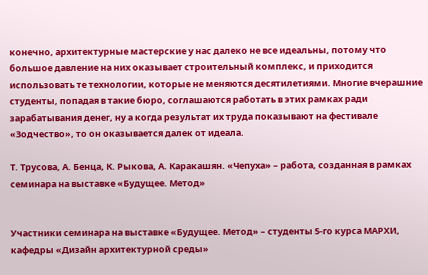конечно, архитектурные мастерские у нас далеко не все идеальны, потому что большое давление на них оказывает строительный комплекс, и приходится использовать те технологии, которые не меняются десятилетиями. Многие вчерашние студенты, попадая в такие бюро, соглашаются работать в этих рамках ради зарабатывания денег, ну а когда результат их труда показывают на фестивале «Зодчество», то он оказывается далек от идеала.

Т. Трусова, А. Бенца, К. Рыкова, А. Каракашян. «Чепуха» – работа, созданная в рамках семинара на выставке «Будущее. Метод»


Участники семинара на выставке «Будущее. Метод» – студенты 5-го курса МАРХИ, кафедры «Дизайн архитектурной среды»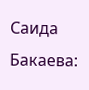Саида Бакаева: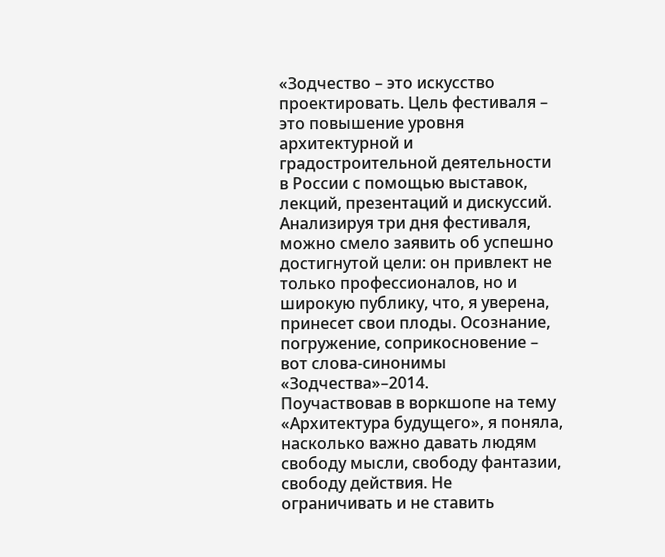«Зодчество – это искусство проектировать. Цель фестиваля – это повышение уровня архитектурной и градостроительной деятельности в России с помощью выставок, лекций, презентаций и дискуссий. Анализируя три дня фестиваля, можно смело заявить об успешно достигнутой цели: он привлект не только профессионалов, но и широкую публику, что, я уверена, принесет свои плоды. Осознание, погружение, соприкосновение – вот слова-синонимы «Зодчества»–2014.
Поучаствовав в воркшопе на тему «Архитектура будущего», я поняла, насколько важно давать людям свободу мысли, свободу фантазии, свободу действия. Не ограничивать и не ставить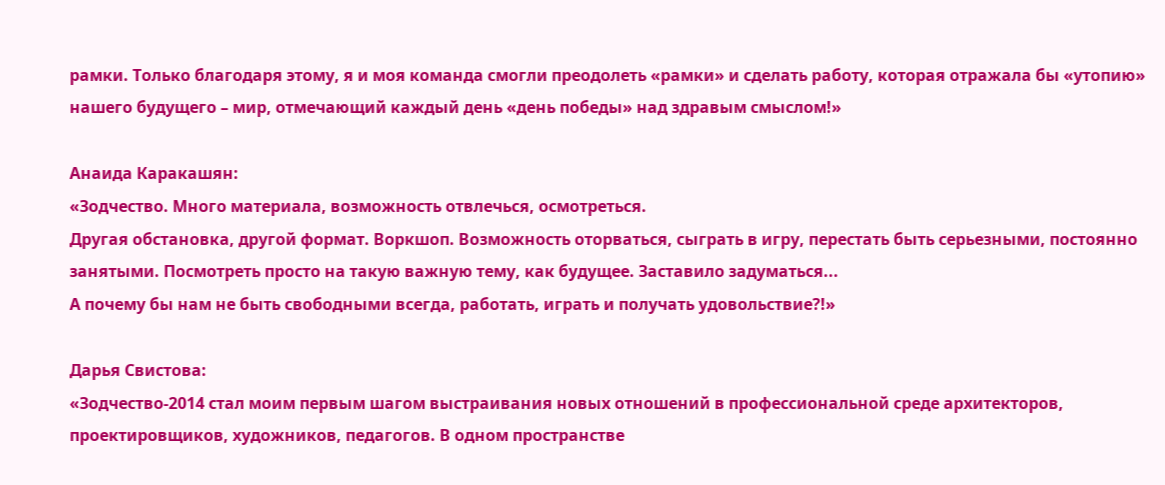рамки. Только благодаря этому, я и моя команда смогли преодолеть «рамки» и сделать работу, которая отражала бы «утопию» нашего будущего – мир, отмечающий каждый день «день победы» над здравым смыслом!»

Анаида Каракашян:
«Зодчество. Много материала, возможность отвлечься, осмотреться.
Другая обстановка, другой формат. Воркшоп. Возможность оторваться, сыграть в игру, перестать быть серьезными, постоянно занятыми. Посмотреть просто на такую важную тему, как будущее. Заставило задуматься...
А почему бы нам не быть свободными всегда, работать, играть и получать удовольствие?!»

Дарья Свистова:
«Зодчество-2014 стал моим первым шагом выстраивания новых отношений в профессиональной среде архитекторов, проектировщиков, художников, педагогов. В одном пространстве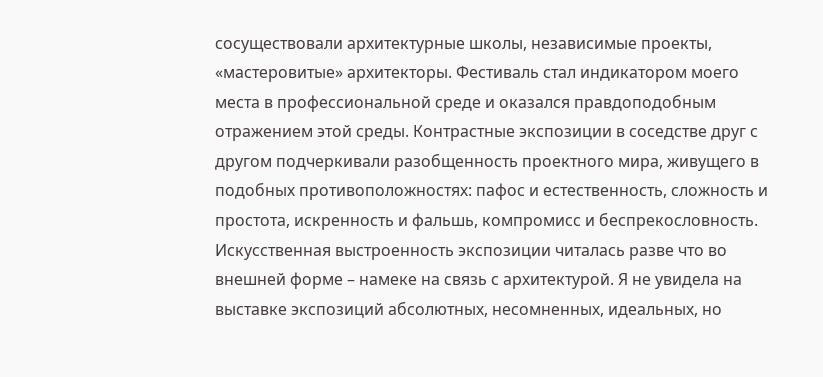сосуществовали архитектурные школы, независимые проекты, «мастеровитые» архитекторы. Фестиваль стал индикатором моего места в профессиональной среде и оказался правдоподобным отражением этой среды. Контрастные экспозиции в соседстве друг с другом подчеркивали разобщенность проектного мира, живущего в подобных противоположностях: пафос и естественность, сложность и простота, искренность и фальшь, компромисс и беспрекословность. Искусственная выстроенность экспозиции читалась разве что во внешней форме – намеке на связь с архитектурой. Я не увидела на выставке экспозиций абсолютных, несомненных, идеальных, но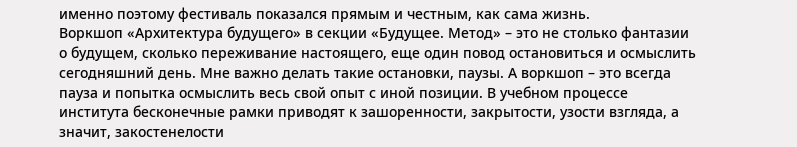именно поэтому фестиваль показался прямым и честным, как сама жизнь.
Воркшоп «Архитектура будущего» в секции «Будущее. Метод» – это не столько фантазии о будущем, сколько переживание настоящего, еще один повод остановиться и осмыслить сегодняшний день. Мне важно делать такие остановки, паузы. А воркшоп – это всегда пауза и попытка осмыслить весь свой опыт с иной позиции. В учебном процессе института бесконечные рамки приводят к зашоренности, закрытости, узости взгляда, а значит, закостенелости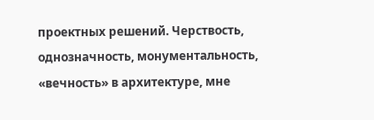проектных решений. Черствость, однозначность, монументальность, «вечность» в архитектуре, мне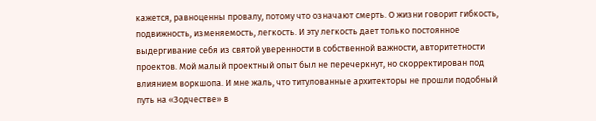кажется, равноценны провалу, потому что означают смерть. О жизни говорит гибкость, подвижность, изменяемость, легкость. И эту легкость дает только постоянное выдергивание себя из святой уверенности в собственной важности, авторитетности проектов. Мой малый проектный опыт был не перечеркнут, но скорректирован под влиянием воркшопа. И мне жаль, что титулованные архитекторы не прошли подобный путь на «Зодчестве» в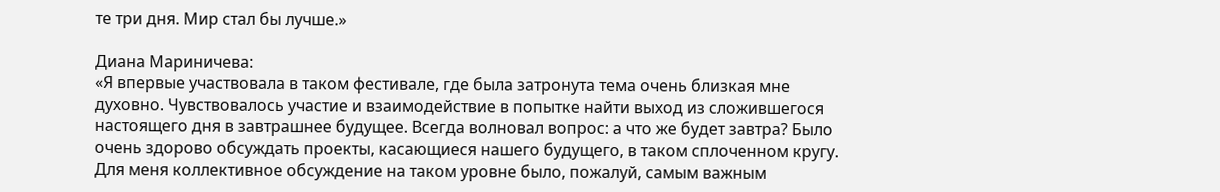те три дня. Мир стал бы лучше.»

Диана Мариничева:
«Я впервые участвовала в таком фестивале, где была затронута тема очень близкая мне духовно. Чувствовалось участие и взаимодействие в попытке найти выход из сложившегося настоящего дня в завтрашнее будущее. Всегда волновал вопрос: а что же будет завтра? Было очень здорово обсуждать проекты, касающиеся нашего будущего, в таком сплоченном кругу. Для меня коллективное обсуждение на таком уровне было, пожалуй, самым важным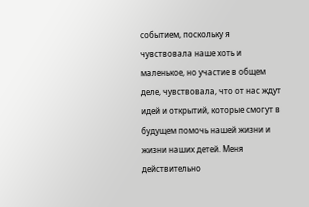событием, поскольку я чувствовала наше хоть и маленькое, но участие в общем деле, чувствовала, что от нас ждут идей и открытий, которые смогут в будущем помочь нашей жизни и жизни наших детей. Меня действительно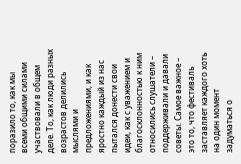поразило то, как мы всеми общими силами участвовали в общем деле. То, как люди разных возрастов делились мыслями и предложениями, и как яростно каждый из нас пытался донести свои идеи, как с уважением и благосклонностью к ним относились слушатели – поддерживали и давали советы. Самое важное – это то, что фестиваль заставляет каждого хоть на один момент задуматься о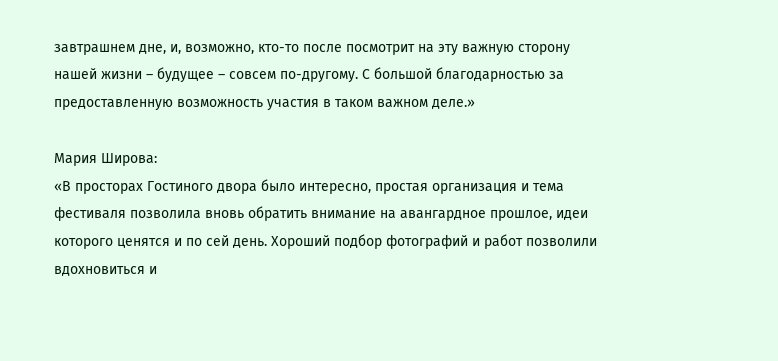завтрашнем дне, и, возможно, кто-то после посмотрит на эту важную сторону нашей жизни – будущее – совсем по-другому. С большой благодарностью за предоставленную возможность участия в таком важном деле.»

Мария Широва:
«В просторах Гостиногo двора было интересно, простая организация и тема фестиваля позволила вновь обратить внимание на авангардное прошлое, идеи которого ценятся и по сей день. Хороший подбор фотографий и работ позволили вдохновиться и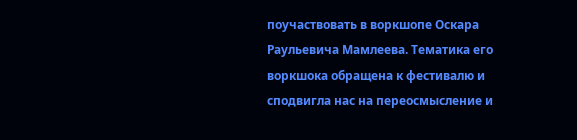поучаствовать в воркшопе Оскара Раульевича Мамлеева. Тематика его воркшока обращена к фестивалю и сподвигла нас на переосмысление и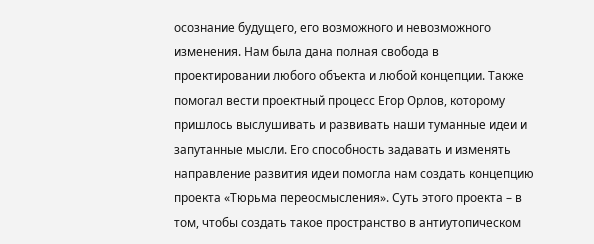осознание будущего, его возможного и невозможного изменения. Нам была дана полная свобода в проектировании любого объекта и любой концепции. Также помогал вести проектный процесс Егор Орлов, которому пришлось выслушивать и развивать наши туманные идеи и запутанные мысли. Его способность задавать и изменять направление развития идеи помогла нам создать концепцию проекта «Тюрьма переосмысления». Суть этого проекта – в том, чтобы создать такое пространство в антиутопическом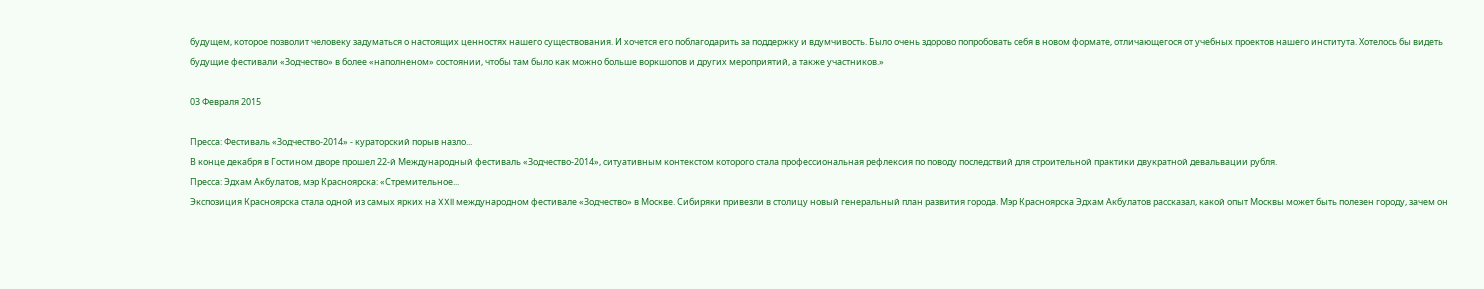будущем, которое позволит человеку задуматься о настоящих ценностях нашего существования. И хочется его поблагодарить за поддержку и вдумчивость. Было очень здорово попробовать себя в новом формате, отличающегося от учебных проектов нашего института. Хотелось бы видеть будущие фестивали «Зодчество» в более «наполненом» состоянии, чтобы там было как можно больше воркшопов и других мероприятий, а также участников.»

03 Февраля 2015

Пресса: Фестиваль «Зодчество-2014» - кураторский порыв назло...
В конце декабря в Гостином дворе прошел 22-й Международный фестиваль «Зодчество-2014», ситуативным контекстом которого стала профессиональная рефлексия по поводу последствий для строительной практики двукратной девальвации рубля.
Пресса: Эдхам Акбулатов, мэр Красноярска: «Стремительное...
Экспозиция Красноярска стала одной из самых ярких на XXII международном фестивале «Зодчество» в Москве. Сибиряки привезли в столицу новый генеральный план развития города. Мэр Красноярска Эдхам Акбулатов рассказал, какой опыт Москвы может быть полезен городу, зачем он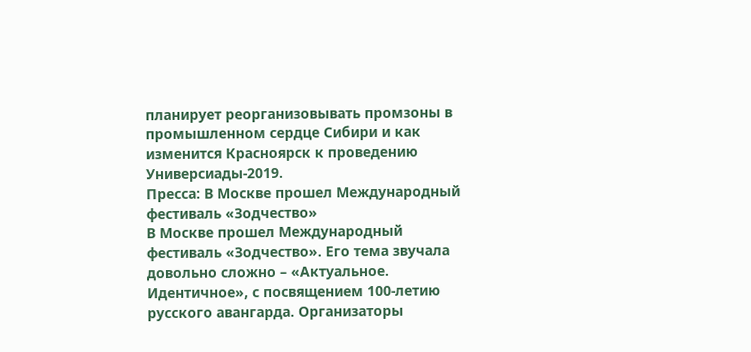планирует реорганизовывать промзоны в промышленном сердце Сибири и как изменится Красноярск к проведению Универсиады-2019.
Пресса: В Москве прошел Международный фестиваль «Зодчество»
В Москве прошел Международный фестиваль «Зодчество». Его тема звучала довольно сложно – «Актуальное. Идентичное», с посвящением 100-летию русского авангарда. Организаторы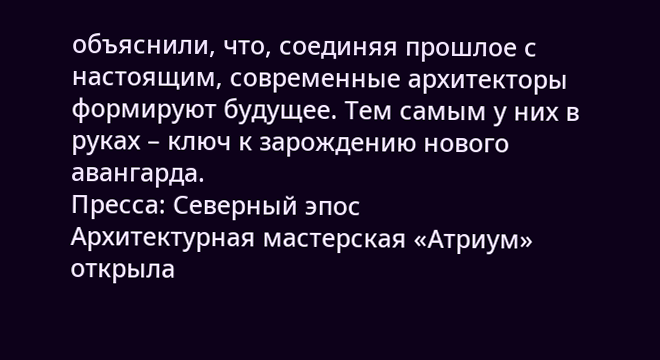объяснили, что, соединяя прошлое с настоящим, современные архитекторы формируют будущее. Тем самым у них в руках – ключ к зарождению нового авангарда.
Пресса: Северный эпос
Архитектурная мастерская «Атриум» открыла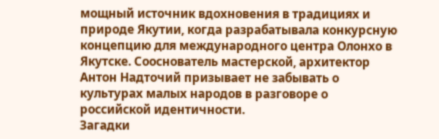мощный источник вдохновения в традициях и природе Якутии, когда разрабатывала конкурсную концепцию для международного центра Олонхо в Якутске. Сооснователь мастерской, архитектор Антон Надточий призывает не забывать о культурах малых народов в разговоре о российской идентичности.
Загадки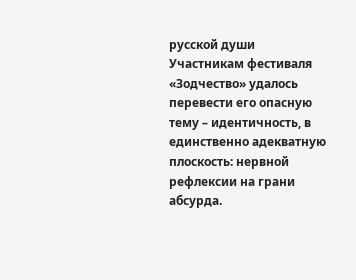русской души
Участникам фестиваля «Зодчество» удалось перевести его опасную тему – идентичность, в единственно адекватную плоскость: нервной рефлексии на грани абсурда.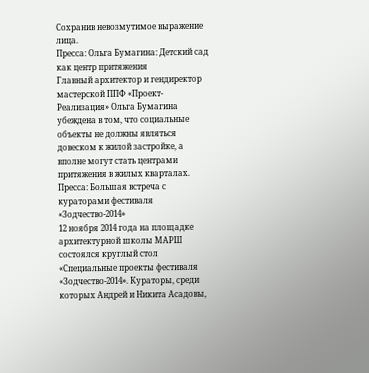Сохранив невозмутимое выражение лица.
Пресса: Ольга Бумагина: Детский сад как центр притяжения
Главный архитектор и гендиректор мастерской ППФ «Проект-Реализация» Ольга Бумагина убеждена в том, что социальные объекты не должны являться довеском к жилой застройке, а вполне могут стать центрами притяжения в жилых кварталах.
Пресса: Большая встреча с кураторами фестиваля «Зодчество-2014»
12 ноября 2014 года на площадке архитектурной школы МАРШ состоялся круглый стол «Специальные проекты фестиваля «Зодчество-2014». Кураторы, среди которых Андрей и Никита Асадовы,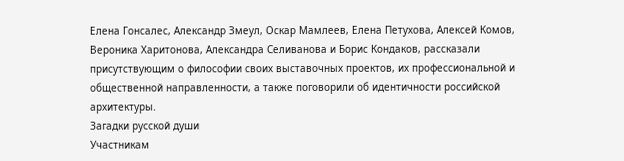Елена Гонсалес, Александр Змеул, Оскар Мамлеев, Елена Петухова, Алексей Комов, Вероника Харитонова, Александра Селиванова и Борис Кондаков, рассказали присутствующим о философии своих выставочных проектов, их профессиональной и общественной направленности, а также поговорили об идентичности российской архитектуры.
Загадки русской души
Участникам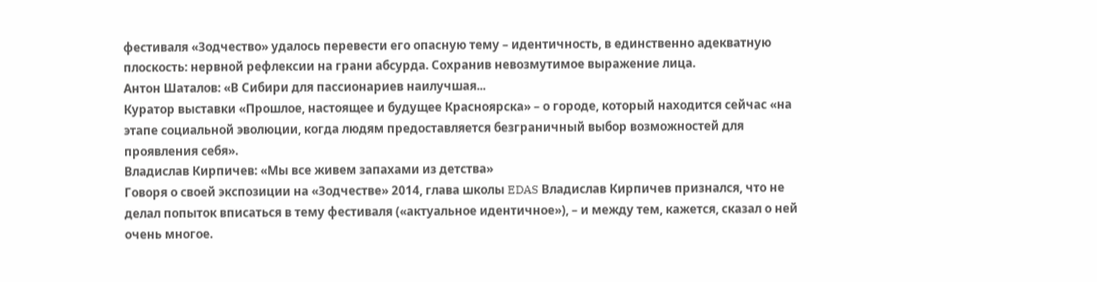фестиваля «Зодчество» удалось перевести его опасную тему – идентичность, в единственно адекватную плоскость: нервной рефлексии на грани абсурда. Сохранив невозмутимое выражение лица.
Антон Шаталов: «В Сибири для пассионариев наилучшая...
Куратор выставки «Прошлое, настоящее и будущее Красноярска» – о городе, который находится сейчас «на этапе социальной эволюции, когда людям предоставляется безграничный выбор возможностей для проявления себя».
Владислав Кирпичев: «Мы все живем запахами из детства»
Говоря о своей экспозиции на «Зодчестве» 2014, глава школы EDAS Владислав Кирпичев признался, что не делал попыток вписаться в тему фестиваля («актуальное идентичное»), – и между тем, кажется, сказал о ней очень многое.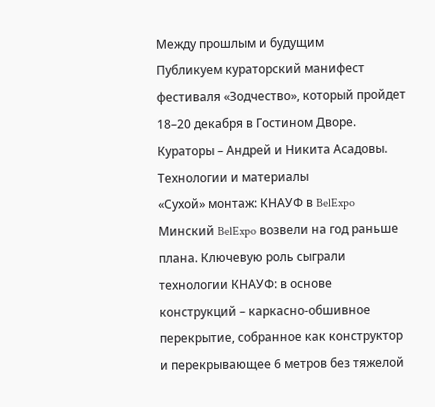Между прошлым и будущим
Публикуем кураторский манифест фестиваля «Зодчество», который пройдет 18–20 декабря в Гостином Дворе. Кураторы – Андрей и Никита Асадовы.
Технологии и материалы
«Сухой» монтаж: КНАУФ в BelExpo
Минский BelExpo возвели на год раньше плана. Ключевую роль сыграли технологии КНАУФ: в основе конструкций – каркасно-обшивное перекрытие, собранное как конструктор и перекрывающее 6 метров без тяжелой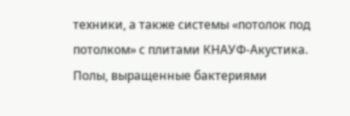техники, а также системы «потолок под потолком» с плитами КНАУФ-Акустика.
Полы, выращенные бактериями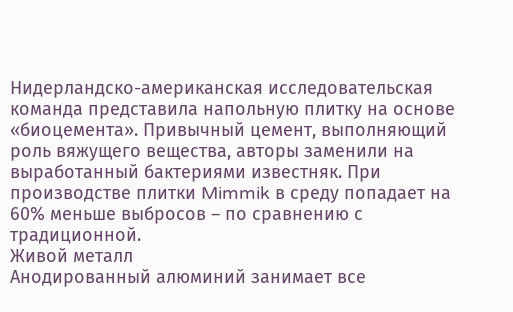Нидерландско-американская исследовательская команда представила напольную плитку на основе «биоцемента». Привычный цемент, выполняющий роль вяжущего вещества, авторы заменили на выработанный бактериями известняк. При производстве плитки Mimmik в среду попадает на 60% меньше выбросов – по сравнению с традиционной.
Живой металл
Анодированный алюминий занимает все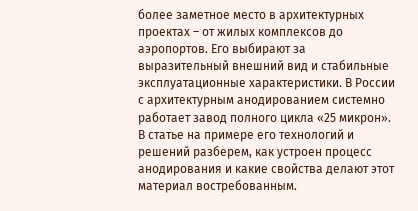более заметное место в архитектурных проектах – от жилых комплексов до аэропортов. Его выбирают за выразительный внешний вид и стабильные эксплуатационные характеристики. В России с архитектурным анодированием системно работает завод полного цикла «25 микрон». В статье на примере его технологий и решений разберем, как устроен процесс анодирования и какие свойства делают этот материал востребованным.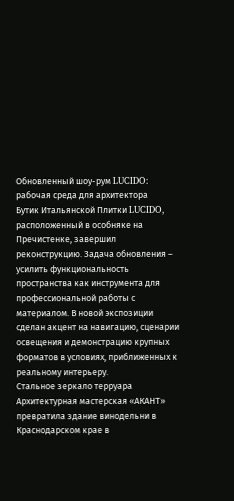Обновленный шоу-рум LUCIDO: рабочая среда для архитектора
Бутик Итальянской Плитки LUCIDO, расположенный в особняке на Пречистенке, завершил реконструкцию. Задача обновления – усилить функциональность пространства как инструмента для профессиональной работы с материалом. В новой экспозиции сделан акцент на навигацию, сценарии освещения и демонстрацию крупных форматов в условиях, приближенных к реальному интерьеру.
Стальное зеркало терруара
Архитектурная мастерская «АКАНТ» превратила здание винодельни в Краснодарском крае в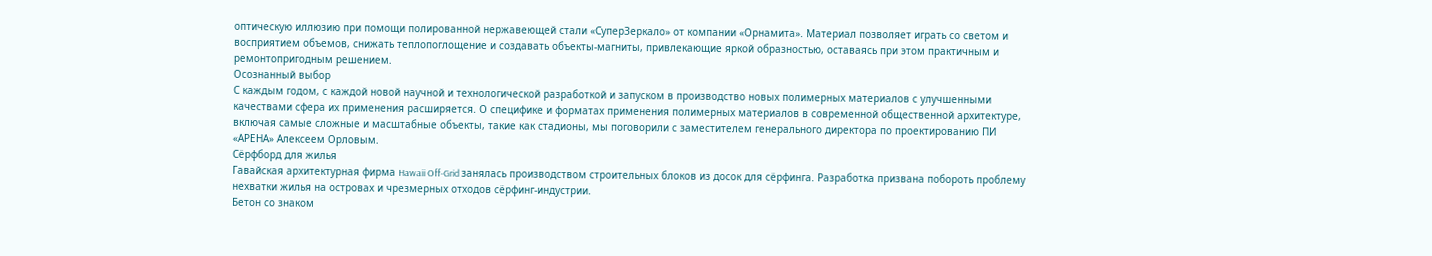оптическую иллюзию при помощи полированной нержавеющей стали «СуперЗеркало» от компании «Орнамита». Материал позволяет играть со светом и восприятием объемов, снижать теплопоглощение и создавать объекты-магниты, привлекающие яркой образностью, оставаясь при этом практичным и ремонтопригодным решением.
Осознанный выбор
С каждым годом, с каждой новой научной и технологической разработкой и запуском в производство новых полимерных материалов с улучшенными качествами сфера их применения расширяется. О специфике и форматах применения полимерных материалов в современной общественной архитектуре, включая самые сложные и масштабные объекты, такие как стадионы, мы поговорили с заместителем генерального директора по проектированию ПИ «АРЕНА» Алексеем Орловым.
Сёрфборд для жилья
Гавайская архитектурная фирма Hawaii Off-Grid занялась производством строительных блоков из досок для сёрфинга. Разработка призвана побороть проблему нехватки жилья на островах и чрезмерных отходов сёрфинг-индустрии.
Бетон со знаком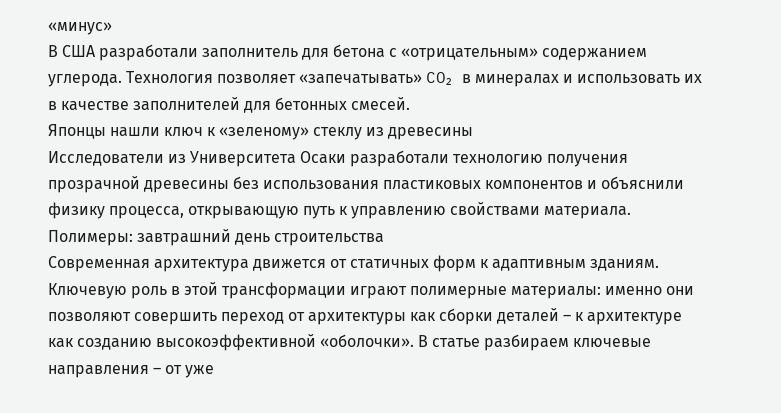«минус»
В США разработали заполнитель для бетона с «отрицательным» содержанием углерода. Технология позволяет «запечатывать» CO₂ в минералах и использовать их в качестве заполнителей для бетонных смесей.
Японцы нашли ключ к «зеленому» стеклу из древесины
Исследователи из Университета Осаки разработали технологию получения прозрачной древесины без использования пластиковых компонентов и объяснили физику процесса, открывающую путь к управлению свойствами материала.
Полимеры: завтрашний день строительства
Современная архитектура движется от статичных форм к адаптивным зданиям. Ключевую роль в этой трансформации играют полимерные материалы: именно они позволяют совершить переход от архитектуры как сборки деталей – к архитектуре как созданию высокоэффективной «оболочки». В статье разбираем ключевые направления – от уже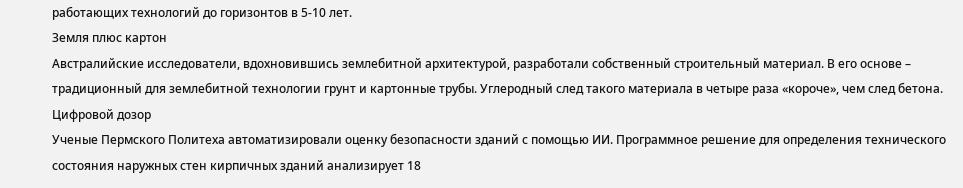работающих технологий до горизонтов в 5-10 лет.
Земля плюс картон
Австралийские исследователи, вдохновившись землебитной архитектурой, разработали собственный строительный материал. В его основе – традиционный для землебитной технологии грунт и картонные трубы. Углеродный след такого материала в четыре раза «короче», чем след бетона.
Цифровой дозор
Ученые Пермского Политеха автоматизировали оценку безопасности зданий с помощью ИИ. Программное решение для определения технического состояния наружных стен кирпичных зданий анализирует 18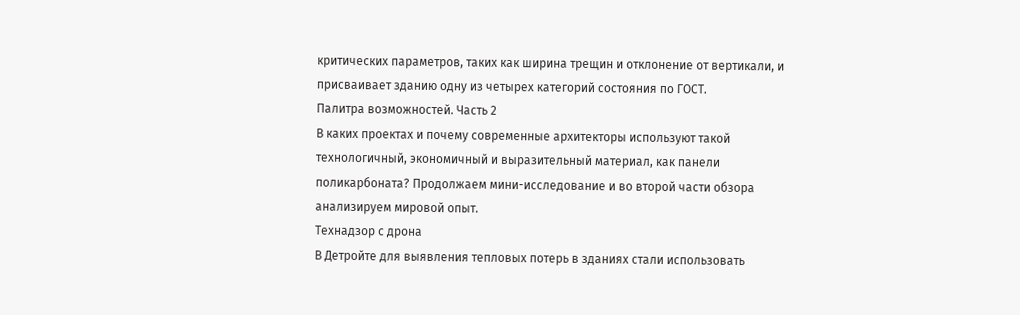критических параметров, таких как ширина трещин и отклонение от вертикали, и присваивает зданию одну из четырех категорий состояния по ГОСТ.
Палитра возможностей. Часть 2
В каких проектах и почему современные архитекторы используют такой технологичный, экономичный и выразительный материал, как панели поликарбоната? Продолжаем мини-исследование и во второй части обзора анализируем мировой опыт.
Технадзор с дрона
В Детройте для выявления тепловых потерь в зданиях стали использовать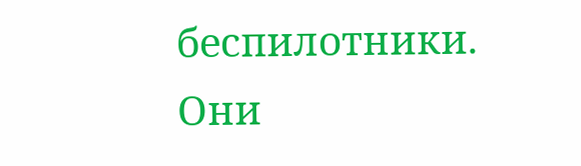беспилотники. Они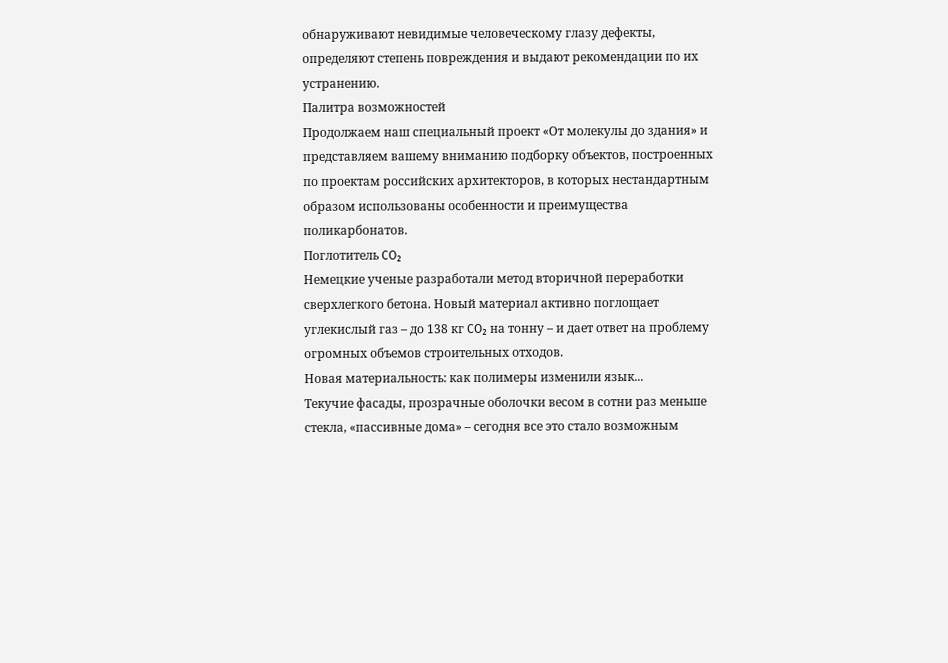обнаруживают невидимые человеческому глазу дефекты, определяют степень повреждения и выдают рекомендации по их устранению.
Палитра возможностей
Продолжаем наш специальный проект «От молекулы до здания» и представляем вашему вниманию подборку объектов, построенных по проектам российских архитекторов, в которых нестандартным образом использованы особенности и преимущества поликарбонатов.
Поглотитель CO₂
Немецкие ученые разработали метод вторичной переработки сверхлегкого бетона. Новый материал активно поглощает углекислый газ – до 138 кг CO₂ на тонну – и дает ответ на проблему огромных объемов строительных отходов.
Новая материальность: как полимеры изменили язык...
Текучие фасады, прозрачные оболочки весом в сотни раз меньше стекла, «пассивные дома» – сегодня все это стало возможным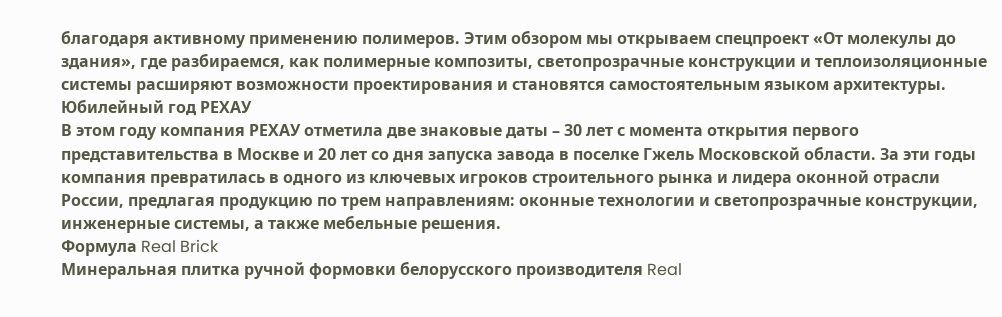благодаря активному применению полимеров. Этим обзором мы открываем спецпроект «От молекулы до здания», где разбираемся, как полимерные композиты, светопрозрачные конструкции и теплоизоляционные системы расширяют возможности проектирования и становятся самостоятельным языком архитектуры.
Юбилейный год РЕХАУ
В этом году компания РЕХАУ отметила две знаковые даты – 30 лет с момента открытия первого представительства в Москве и 20 лет со дня запуска завода в поселке Гжель Московской области. За эти годы компания превратилась в одного из ключевых игроков строительного рынка и лидера оконной отрасли России, предлагая продукцию по трем направлениям: оконные технологии и светопрозрачные конструкции, инженерные системы, а также мебельные решения.
Формула Real Brick
Минеральная плитка ручной формовки белорусского производителя Real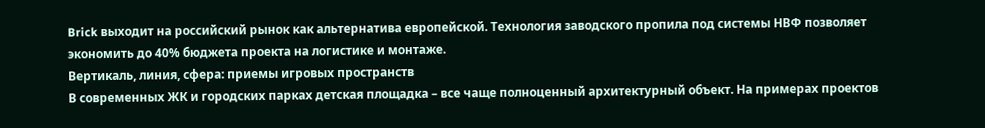Brick выходит на российский рынок как альтернатива европейской. Технология заводского пропила под системы НВФ позволяет экономить до 40% бюджета проекта на логистике и монтаже.
Вертикаль, линия, сфера: приемы игровых пространств
В современных ЖК и городских парках детская площадка – все чаще полноценный архитектурный объект. На примерах проектов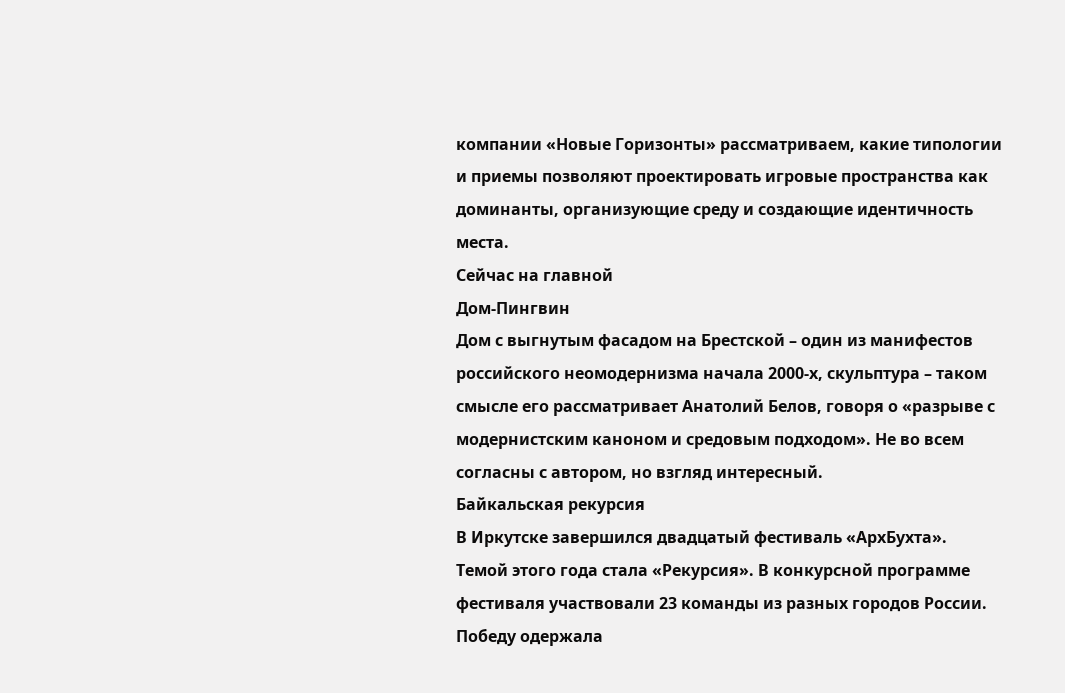компании «Новые Горизонты» рассматриваем, какие типологии и приемы позволяют проектировать игровые пространства как доминанты, организующие среду и создающие идентичность места.
Сейчас на главной
Дом-Пингвин
Дом с выгнутым фасадом на Брестской – один из манифестов российского неомодернизма начала 2000-х, скульптура – таком смысле его рассматривает Анатолий Белов, говоря о «разрыве с модернистским каноном и средовым подходом». Не во всем согласны с автором, но взгляд интересный.
Байкальская рекурсия
В Иркутске завершился двадцатый фестиваль «АрхБухта». Темой этого года стала «Рекурсия». В конкурсной программе фестиваля участвовали 23 команды из разных городов России. Победу одержала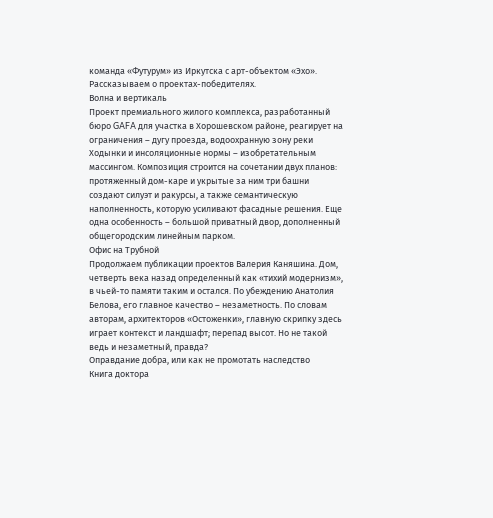команда «Футурум» из Иркутска с арт-объектом «Эхо». Рассказываем о проектах-победителях.
Волна и вертикаль
Проект премиального жилого комплекса, разработанный бюро GAFA для участка в Хорошевском районе, реагирует на ограничения – дугу проезда, водоохранную зону реки Ходынки и инсоляционные нормы – изобретательным массингом. Композиция строится на сочетании двух планов: протяженный дом-каре и укрытые за ним три башни создают силуэт и ракурсы, а также семантическую наполненность, которую усиливают фасадные решения. Еще одна особенность – большой приватный двор, дополненный общегородским линейным парком.
Офис на Трубной
Продолжаем публикации проектов Валерия Каняшина. Дом, четверть века назад определенный как «тихий модернизм», в чьей-то памяти таким и остался. По убеждению Анатолия Белова, его главное качество – незаметность. По словам авторам, архитекторов «Остоженки», главную скрипку здесь играет контекст и ландшафт; перепад высот. Но не такой ведь и незаметный, правда?
Оправдание добра, или как не промотать наследство
Книга доктора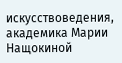искусствоведения, академика Марии Нащокиной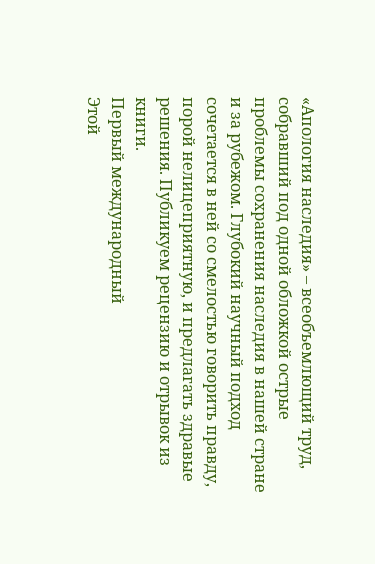«Апология наследия» – всеобъемлющий труд, собравший под одной обложкой острые проблемы сохранения наследия в нашей стране и за рубежом. Глубокий научный подход сочетается в ней со смелостью говорить правду, порой нелицеприятную, и предлагать здравые решения. Публикуем рецензию и отрывок из книги.
Первый международный
Этой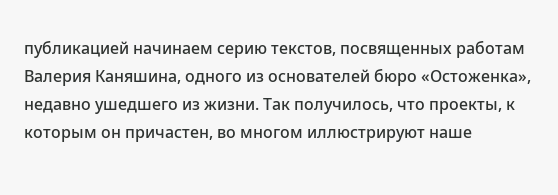публикацией начинаем серию текстов, посвященных работам Валерия Каняшина, одного из основателей бюро «Остоженка», недавно ушедшего из жизни. Так получилось, что проекты, к которым он причастен, во многом иллюстрируют наше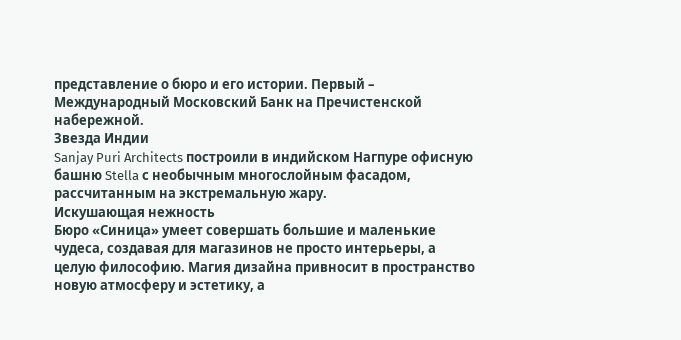представление о бюро и его истории. Первый – Международный Московский Банк на Пречистенской набережной.
Звезда Индии
Sanjay Puri Architects построили в индийском Нагпуре офисную башню Stella с необычным многослойным фасадом, рассчитанным на экстремальную жару.
Искушающая нежность
Бюро «Синица» умеет совершать большие и маленькие чудеса, создавая для магазинов не просто интерьеры, а целую философию. Магия дизайна привносит в пространство новую атмосферу и эстетику, а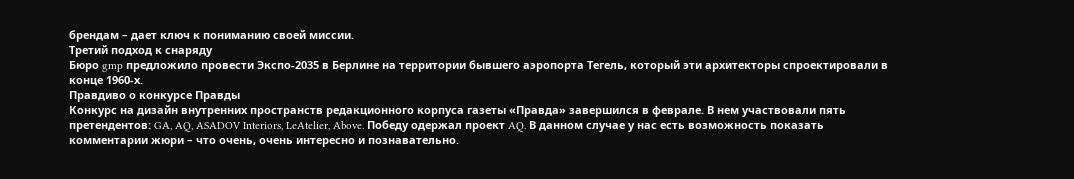брендам – дает ключ к пониманию своей миссии.
Третий подход к снаряду
Бюро gmp предложило провести Экспо-2035 в Берлине на территории бывшего аэропорта Тегель, который эти архитекторы спроектировали в конце 1960-х.
Правдиво о конкурсе Правды
Конкурс на дизайн внутренних пространств редакционного корпуса газеты «Правда» завершился в феврале. В нем участвовали пять претендентов: GA, AQ, ASADOV Interiors, LeAtelier, Above. Победу одержал проект AQ. В данном случае у нас есть возможность показать комментарии жюри – что очень, очень интересно и познавательно.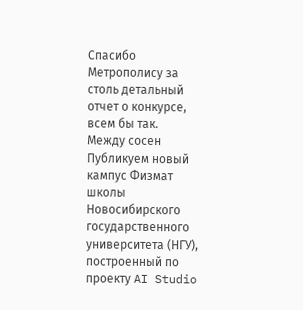Спасибо Метрополису за столь детальный отчет о конкурсе, всем бы так.
Между сосен
Публикуем новый кампус Физмат школы Новосибирского государственного университета (НГУ), построенный по проекту AI Studio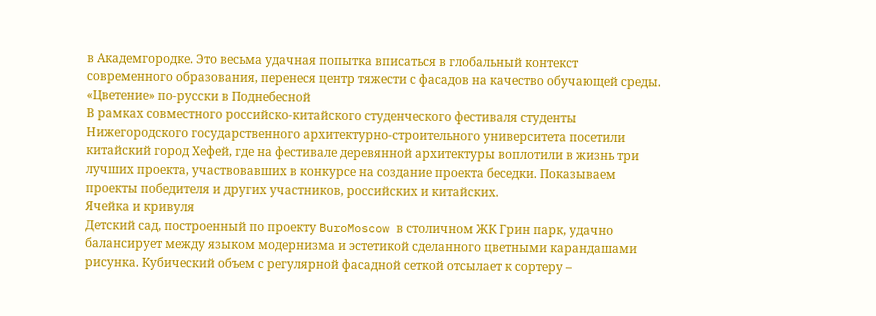в Академгородке. Это весьма удачная попытка вписаться в глобальный контекст современного образования, перенеся центр тяжести с фасадов на качество обучающей среды.
«Цветение» по-русски в Поднебесной
В рамках совместного российско-китайского студенческого фестиваля студенты Нижегородского государственного архитектурно-строительного университета посетили китайский город Хефей, где на фестивале деревянной архитектуры воплотили в жизнь три лучших проекта, участвовавших в конкурсе на создание проекта беседки. Показываем проекты победителя и других участников, российских и китайских.
Ячейка и кривуля
Детский сад, построенный по проекту BuroMoscow в столичном ЖК Грин парк, удачно балансирует между языком модернизма и эстетикой сделанного цветными карандашами рисунка. Кубический объем с регулярной фасадной сеткой отсылает к сортеру –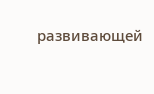развивающей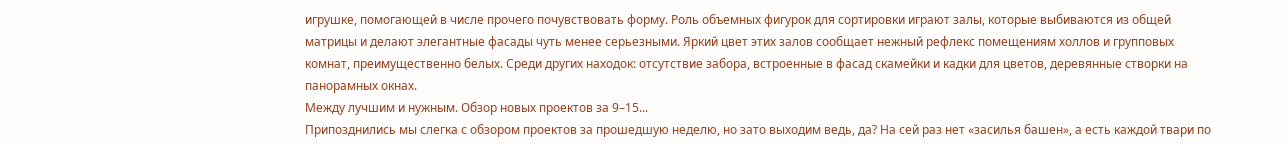игрушке, помогающей в числе прочего почувствовать форму. Роль объемных фигурок для сортировки играют залы, которые выбиваются из общей матрицы и делают элегантные фасады чуть менее серьезными. Яркий цвет этих залов сообщает нежный рефлекс помещениям холлов и групповых комнат, преимущественно белых. Среди других находок: отсутствие забора, встроенные в фасад скамейки и кадки для цветов, деревянные створки на панорамных окнах.
Между лучшим и нужным. Обзор новых проектов за 9–15...
Припозднились мы слегка с обзором проектов за прошедшую неделю, но зато выходим ведь, да? На сей раз нет «засилья башен», а есть каждой твари по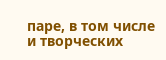паре, в том числе и творческих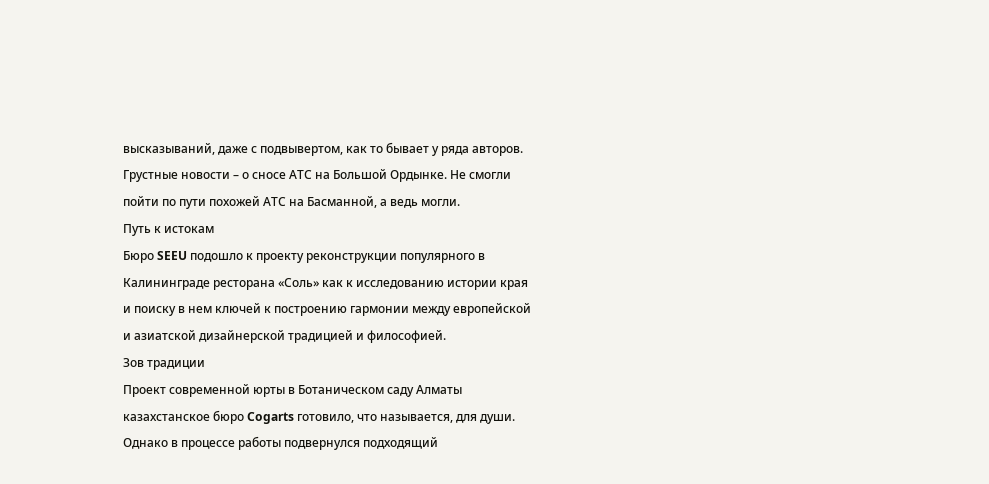высказываний, даже с подвывертом, как то бывает у ряда авторов. Грустные новости – о сносе АТС на Большой Ордынке. Не смогли пойти по пути похожей АТС на Басманной, а ведь могли.
Путь к истокам
Бюро SEEU подошло к проекту реконструкции популярного в Калининграде ресторана «Соль» как к исследованию истории края и поиску в нем ключей к построению гармонии между европейской и азиатской дизайнерской традицией и философией.
Зов традиции
Проект современной юрты в Ботаническом саду Алматы казахстанское бюро Cogarts готовило, что называется, для души. Однако в процессе работы подвернулся подходящий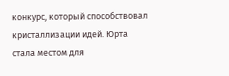конкурс, который способствовал кристаллизации идей. Юрта стала местом для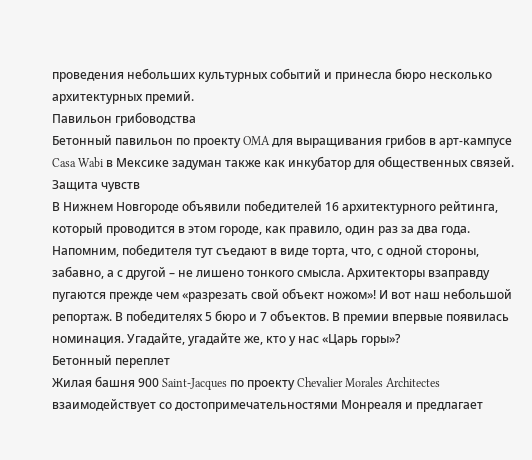проведения небольших культурных событий и принесла бюро несколько архитектурных премий.
Павильон грибоводства
Бетонный павильон по проекту OMA для выращивания грибов в арт-кампусе Casa Wabi в Мексике задуман также как инкубатор для общественных связей.
Защита чувств
В Нижнем Новгороде объявили победителей 16 архитектурного рейтинга, который проводится в этом городе, как правило, один раз за два года. Напомним, победителя тут съедают в виде торта, что, с одной стороны, забавно, а с другой – не лишено тонкого смысла. Архитекторы взаправду пугаются прежде чем «разрезать свой объект ножом»! И вот наш небольшой репортаж. В победителях 5 бюро и 7 объектов. В премии впервые появилась номинация. Угадайте, угадайте же, кто у нас «Царь горы»?
Бетонный переплет
Жилая башня 900 Saint-Jacques по проекту Chevalier Morales Architectes взаимодействует со достопримечательностями Монреаля и предлагает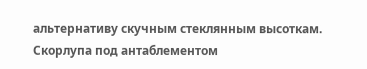альтернативу скучным стеклянным высоткам.
Скорлупа под антаблементом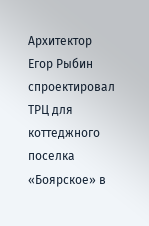Архитектор Егор Рыбин спроектировал ТРЦ для коттеджного поселка «Боярское» в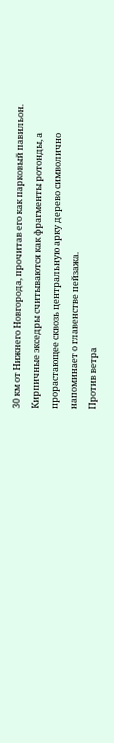30 км от Нижнего Новгорода, прочитав его как парковый павильон. Кирпичные экседры считываются как фрагменты ротонды, а прорастающее сквозь центральную арку дерево символично напоминает о главенстве пейзажа.
Против ветра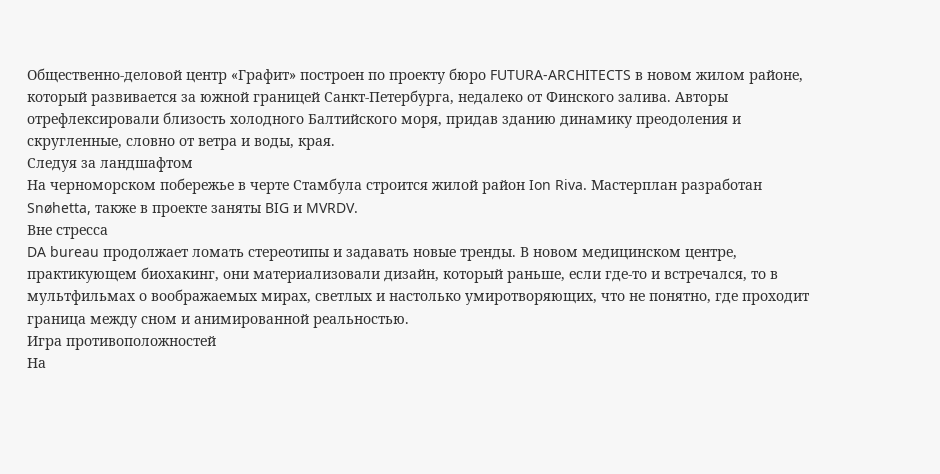Общественно-деловой центр «Графит» построен по проекту бюро FUTURA-ARCHITECTS в новом жилом районе, который развивается за южной границей Санкт-Петербурга, недалеко от Финского залива. Авторы отрефлексировали близость холодного Балтийского моря, придав зданию динамику преодоления и скругленные, словно от ветра и воды, края.
Следуя за ландшафтом
На черноморском побережье в черте Стамбула строится жилой район Ion Riva. Мастерплан разработан Snøhetta, также в проекте заняты BIG и MVRDV.
Вне стресса
DA bureau продолжает ломать стереотипы и задавать новые тренды. В новом медицинском центре, практикующем биохакинг, они материализовали дизайн, который раньше, если где-то и встречался, то в мультфильмах о воображаемых мирах, светлых и настолько умиротворяющих, что не понятно, где проходит граница между сном и анимированной реальностью.
Игра противоположностей
На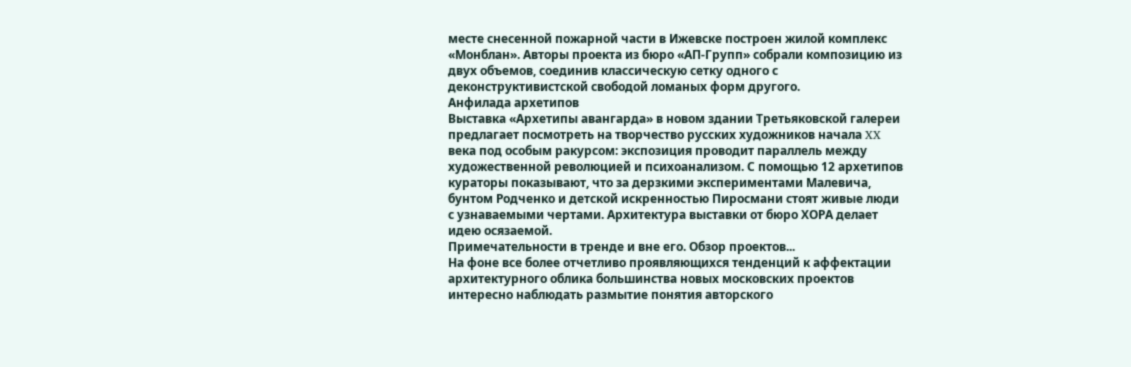месте снесенной пожарной части в Ижевске построен жилой комплекс «Монблан». Авторы проекта из бюро «АП-Групп» собрали композицию из двух объемов, соединив классическую сетку одного с деконструктивистской свободой ломаных форм другого.
Анфилада архетипов
Выставка «Архетипы авангарда» в новом здании Третьяковской галереи предлагает посмотреть на творчество русских художников начала XX века под особым ракурсом: экспозиция проводит параллель между художественной революцией и психоанализом. С помощью 12 архетипов кураторы показывают, что за дерзкими экспериментами Малевича, бунтом Родченко и детской искренностью Пиросмани стоят живые люди с узнаваемыми чертами. Архитектура выставки от бюро ХОРА делает идею осязаемой.
Примечательности в тренде и вне его. Обзор проектов...
На фоне все более отчетливо проявляющихся тенденций к аффектации архитектурного облика большинства новых московских проектов интересно наблюдать размытие понятия авторского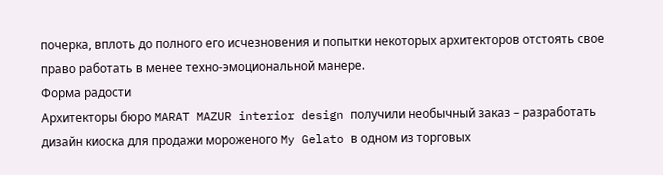почерка, вплоть до полного его исчезновения и попытки некоторых архитекторов отстоять свое право работать в менее техно-эмоциональной манере.
Форма радости
Архитекторы бюро MARAT MAZUR interior design получили необычный заказ – разработать дизайн киоска для продажи мороженого My Gelato в одном из торговых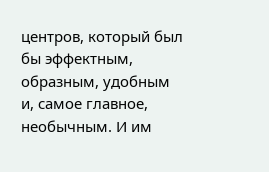центров, который был бы эффектным, образным, удобным и, самое главное, необычным. И им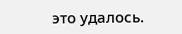это удалось.